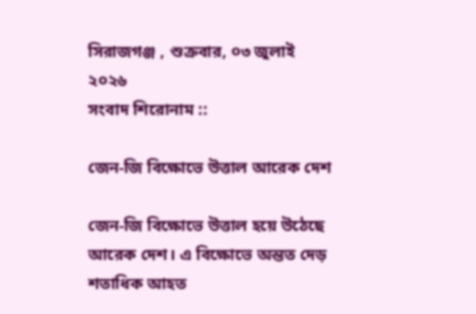সিরাজগঞ্জ , শুক্রবার, ০৩ জুলাই ২০২৬
সংবাদ শিরোনাম ::

জেন-জি বিক্ষোভে উত্তাল আরেক দেশ

জেন-জি বিক্ষোভে উত্তাল হয়ে উঠেছে আরেক দেশ। এ বিক্ষোভে অন্তত দেড় শতাধিক আহত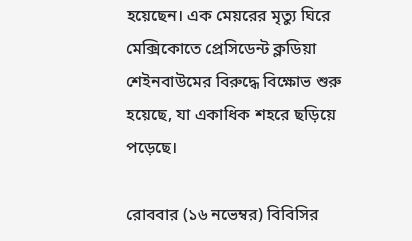হয়েছেন। এক মেয়রের মৃত্যু ঘিরে মেক্সিকোতে প্রেসিডেন্ট ক্লডিয়া শেইনবাউমের বিরুদ্ধে বিক্ষোভ শুরু হয়েছে, যা একাধিক শহরে ছড়িয়ে পড়েছে।

রোববার (১৬ নভেম্বর) বিবিসির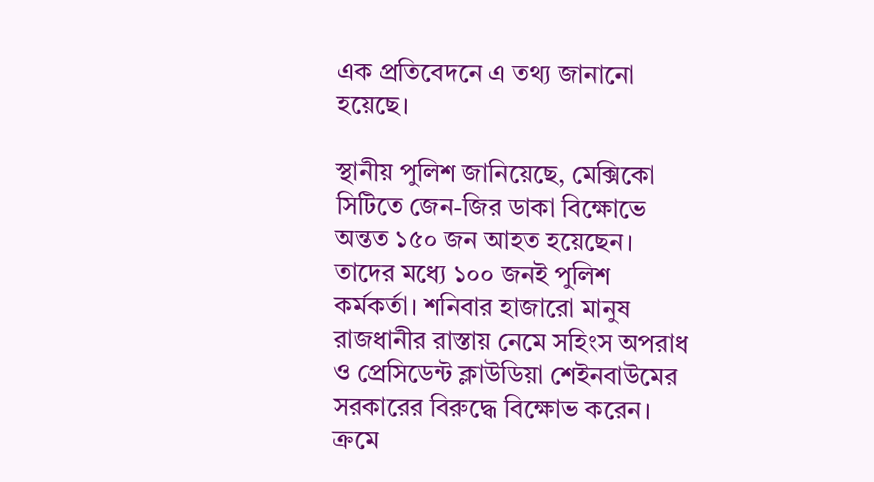এক প্রতিবেদনে এ তথ্য জানানো হয়েছে।

স্থানীয় পুলিশ জানিয়েছে, মেক্সিকো সিটিতে জেন-জির ডাকা বিক্ষোভে অন্তত ১৫০ জন আহত হয়েছেন। তাদের মধ্যে ১০০ জনই পুলিশ কর্মকর্তা। শনিবার হাজারো মানুষ রাজধানীর রাস্তায় নেমে সহিংস অপরাধ ও প্রেসিডেন্ট ক্লাউডিয়া শেইনবাউমের সরকারের বিরুদ্ধে বিক্ষোভ করেন। ক্রমে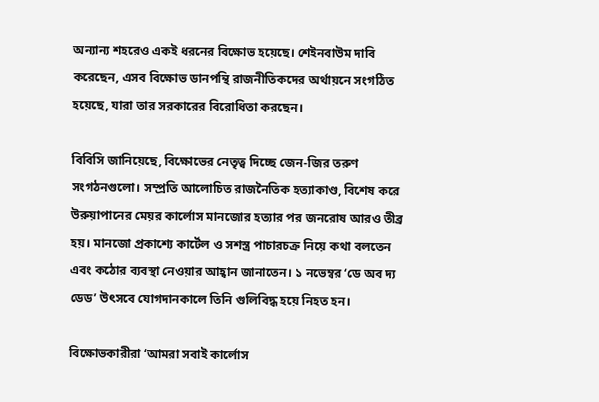অন্যান্য শহরেও একই ধরনের বিক্ষোভ হয়েছে। শেইনবাউম দাবি করেছেন, এসব বিক্ষোভ ডানপন্থি রাজনীতিকদের অর্থায়নে সংগঠিত হয়েছে, যারা তার সরকারের বিরোধিতা করছেন।

বিবিসি জানিয়েছে, বিক্ষোভের নেতৃত্ব দিচ্ছে জেন-জির তরুণ সংগঠনগুলো। সম্প্রতি আলোচিত রাজনৈতিক হত্যাকাণ্ড, বিশেষ করে উরুয়াপানের মেয়র কার্লোস মানজোর হত্যার পর জনরোষ আরও তীব্র হয়। মানজো প্রকাশ্যে কার্টেল ও সশস্ত্র পাচারচক্র নিয়ে কথা বলতেন এবং কঠোর ব্যবস্থা নেওয়ার আহ্বান জানাতেন। ১ নভেম্বর ‘ডে অব দ্য ডেড’ উৎসবে যোগদানকালে তিনি গুলিবিদ্ধ হয়ে নিহত হন।

বিক্ষোভকারীরা ‘আমরা সবাই কার্লোস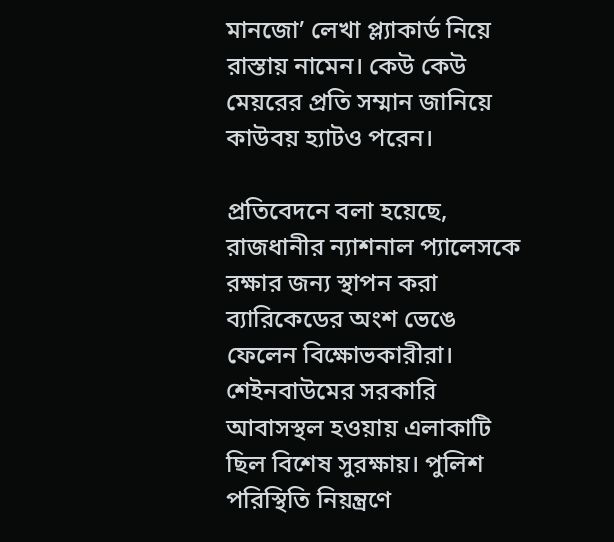মানজো’ লেখা প্ল্যাকার্ড নিয়ে রাস্তায় নামেন। কেউ কেউ মেয়রের প্রতি সম্মান জানিয়ে কাউবয় হ্যাটও পরেন।

প্রতিবেদনে বলা হয়েছে, রাজধানীর ন্যাশনাল প্যালেসকে রক্ষার জন্য স্থাপন করা ব্যারিকেডের অংশ ভেঙে ফেলেন বিক্ষোভকারীরা। শেইনবাউমের সরকারি আবাসস্থল হওয়ায় এলাকাটি ছিল বিশেষ সুরক্ষায়। পুলিশ পরিস্থিতি নিয়ন্ত্রণে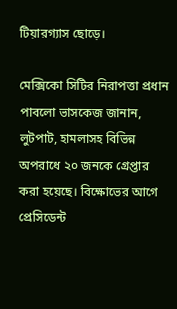টিয়ারগ্যাস ছোড়ে।

মেক্সিকো সিটির নিরাপত্তা প্রধান পাবলো ভাসকেজ জানান, লুটপাট, হামলাসহ বিভিন্ন অপরাধে ২০ জনকে গ্রেপ্তার করা হয়েছে। বিক্ষোভের আগে প্রেসিডেন্ট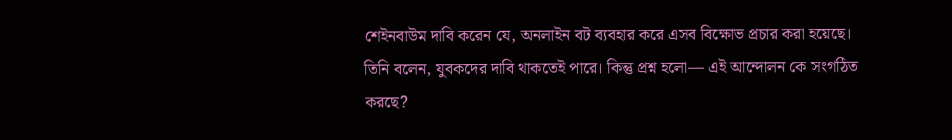শেইনবাউম দাবি করেন যে, অনলাইন বট ব্যবহার করে এসব বিক্ষোভ প্রচার করা হয়েছে। তিনি বলেন, যুবকদের দাবি থাকতেই পারে। কিন্তু প্রশ্ন হলো— এই আন্দোলন কে সংগঠিত করছে?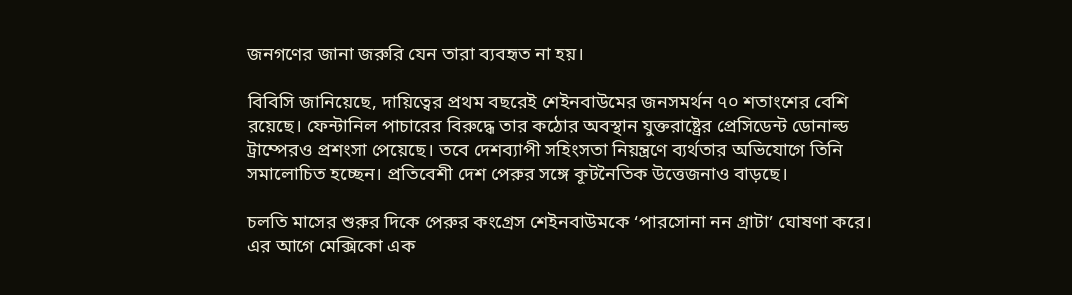জনগণের জানা জরুরি যেন তারা ব্যবহৃত না হয়।

বিবিসি জানিয়েছে, দায়িত্বের প্রথম বছরেই শেইনবাউমের জনসমর্থন ৭০ শতাংশের বেশি রয়েছে। ফেন্টানিল পাচারের বিরুদ্ধে তার কঠোর অবস্থান যুক্তরাষ্ট্রের প্রেসিডেন্ট ডোনাল্ড ট্রাম্পেরও প্রশংসা পেয়েছে। তবে দেশব্যাপী সহিংসতা নিয়ন্ত্রণে ব্যর্থতার অভিযোগে তিনি সমালোচিত হচ্ছেন। প্রতিবেশী দেশ পেরুর সঙ্গে কূটনৈতিক উত্তেজনাও বাড়ছে।

চলতি মাসের শুরুর দিকে পেরুর কংগ্রেস শেইনবাউমকে ‘পারসোনা নন গ্রাটা’ ঘোষণা করে। এর আগে মেক্সিকো এক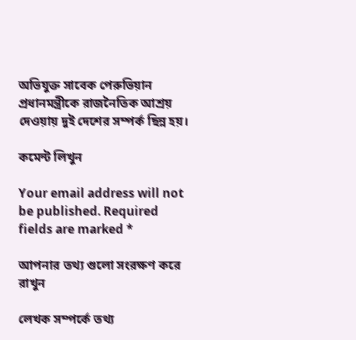অভিযুক্ত সাবেক পেরুভিয়ান প্রধানমন্ত্রীকে রাজনৈতিক আশ্রয় দেওয়ায় দুই দেশের সম্পর্ক ছিন্ন হয়।

কমেন্ট লিখুন

Your email address will not be published. Required fields are marked *

আপনার তথ্য গুলো সংরক্ষণ করে রাখুন

লেখক সম্পর্কে তথ্য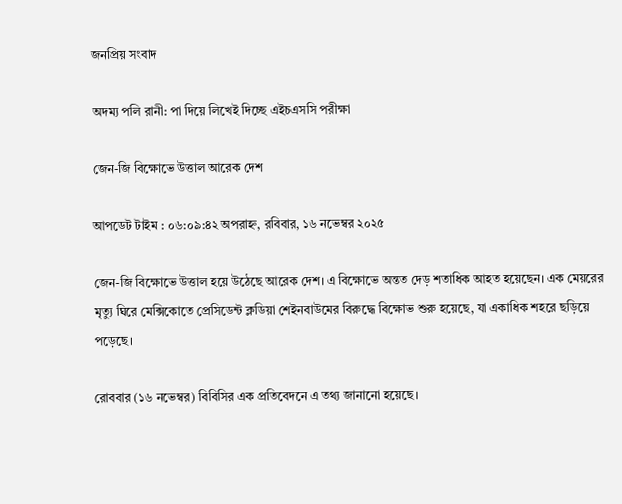জনপ্রিয় সংবাদ

অদম্য পলি রানী: পা দিয়ে লিখেই দিচ্ছে এইচএসসি পরীক্ষা

জেন-জি বিক্ষোভে উত্তাল আরেক দেশ

আপডেট টাইম : ০৬:০৯:৪২ অপরাহ্ন, রবিবার, ১৬ নভেম্বর ২০২৫

জেন-জি বিক্ষোভে উত্তাল হয়ে উঠেছে আরেক দেশ। এ বিক্ষোভে অন্তত দেড় শতাধিক আহত হয়েছেন। এক মেয়রের মৃত্যু ঘিরে মেক্সিকোতে প্রেসিডেন্ট ক্লডিয়া শেইনবাউমের বিরুদ্ধে বিক্ষোভ শুরু হয়েছে, যা একাধিক শহরে ছড়িয়ে পড়েছে।

রোববার (১৬ নভেম্বর) বিবিসির এক প্রতিবেদনে এ তথ্য জানানো হয়েছে।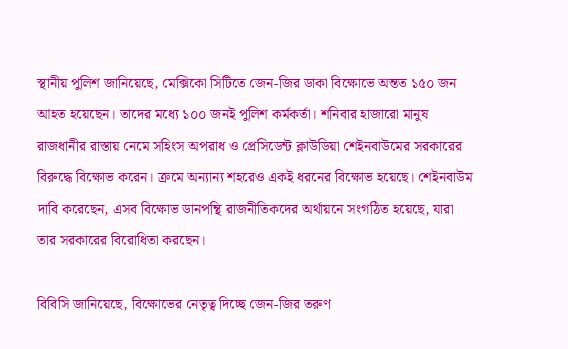স্থানীয় পুলিশ জানিয়েছে, মেক্সিকো সিটিতে জেন-জির ডাকা বিক্ষোভে অন্তত ১৫০ জন আহত হয়েছেন। তাদের মধ্যে ১০০ জনই পুলিশ কর্মকর্তা। শনিবার হাজারো মানুষ রাজধানীর রাস্তায় নেমে সহিংস অপরাধ ও প্রেসিডেন্ট ক্লাউডিয়া শেইনবাউমের সরকারের বিরুদ্ধে বিক্ষোভ করেন। ক্রমে অন্যান্য শহরেও একই ধরনের বিক্ষোভ হয়েছে। শেইনবাউম দাবি করেছেন, এসব বিক্ষোভ ডানপন্থি রাজনীতিকদের অর্থায়নে সংগঠিত হয়েছে, যারা তার সরকারের বিরোধিতা করছেন।

বিবিসি জানিয়েছে, বিক্ষোভের নেতৃত্ব দিচ্ছে জেন-জির তরুণ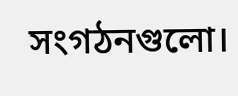সংগঠনগুলো।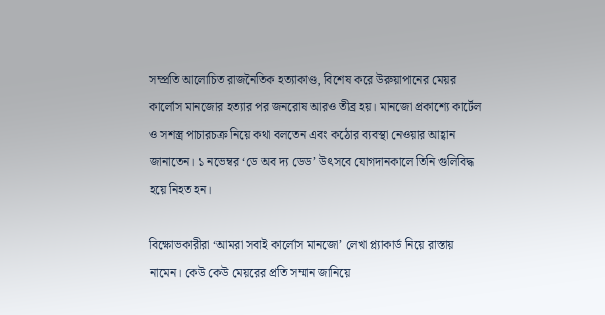সম্প্রতি আলোচিত রাজনৈতিক হত্যাকাণ্ড, বিশেষ করে উরুয়াপানের মেয়র কার্লোস মানজোর হত্যার পর জনরোষ আরও তীব্র হয়। মানজো প্রকাশ্যে কার্টেল ও সশস্ত্র পাচারচক্র নিয়ে কথা বলতেন এবং কঠোর ব্যবস্থা নেওয়ার আহ্বান জানাতেন। ১ নভেম্বর ‘ডে অব দ্য ডেড’ উৎসবে যোগদানকালে তিনি গুলিবিদ্ধ হয়ে নিহত হন।

বিক্ষোভকারীরা ‘আমরা সবাই কার্লোস মানজো’ লেখা প্ল্যাকার্ড নিয়ে রাস্তায় নামেন। কেউ কেউ মেয়রের প্রতি সম্মান জানিয়ে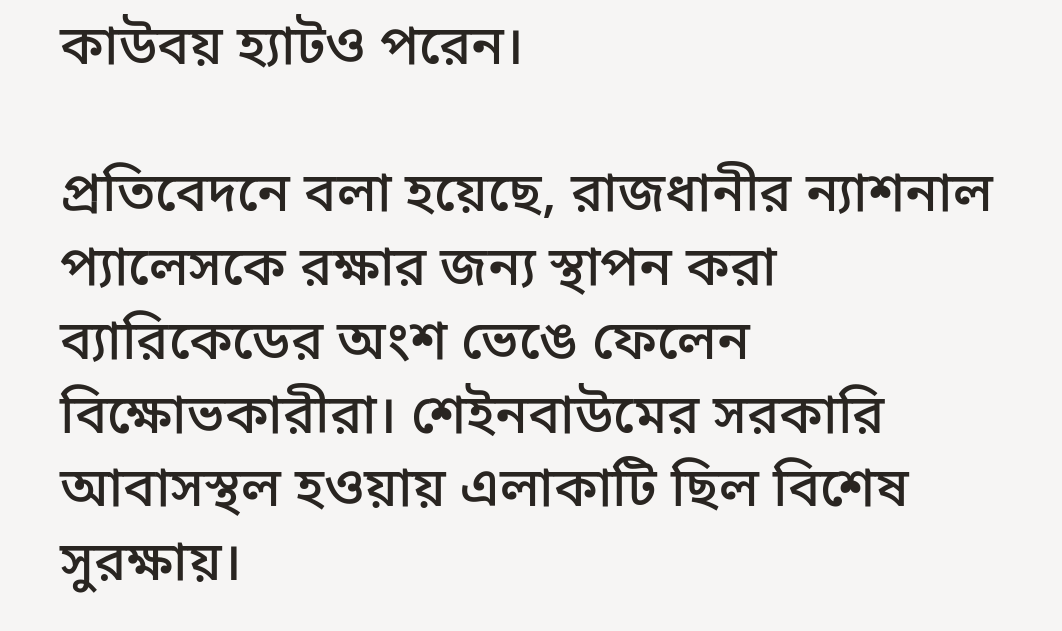কাউবয় হ্যাটও পরেন।

প্রতিবেদনে বলা হয়েছে, রাজধানীর ন্যাশনাল প্যালেসকে রক্ষার জন্য স্থাপন করা ব্যারিকেডের অংশ ভেঙে ফেলেন বিক্ষোভকারীরা। শেইনবাউমের সরকারি আবাসস্থল হওয়ায় এলাকাটি ছিল বিশেষ সুরক্ষায়।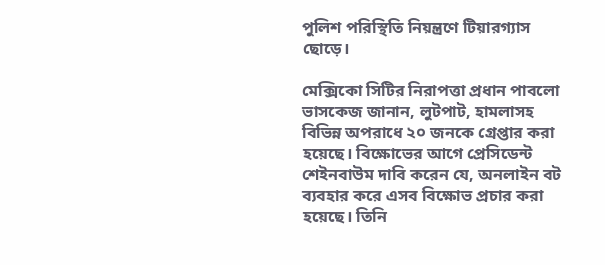পুলিশ পরিস্থিতি নিয়ন্ত্রণে টিয়ারগ্যাস ছোড়ে।

মেক্সিকো সিটির নিরাপত্তা প্রধান পাবলো ভাসকেজ জানান, লুটপাট, হামলাসহ বিভিন্ন অপরাধে ২০ জনকে গ্রেপ্তার করা হয়েছে। বিক্ষোভের আগে প্রেসিডেন্ট শেইনবাউম দাবি করেন যে, অনলাইন বট ব্যবহার করে এসব বিক্ষোভ প্রচার করা হয়েছে। তিনি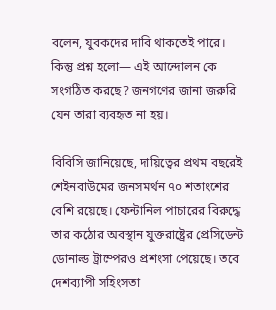বলেন, যুবকদের দাবি থাকতেই পারে। কিন্তু প্রশ্ন হলো— এই আন্দোলন কে সংগঠিত করছে? জনগণের জানা জরুরি যেন তারা ব্যবহৃত না হয়।

বিবিসি জানিয়েছে, দায়িত্বের প্রথম বছরেই শেইনবাউমের জনসমর্থন ৭০ শতাংশের বেশি রয়েছে। ফেন্টানিল পাচারের বিরুদ্ধে তার কঠোর অবস্থান যুক্তরাষ্ট্রের প্রেসিডেন্ট ডোনাল্ড ট্রাম্পেরও প্রশংসা পেয়েছে। তবে দেশব্যাপী সহিংসতা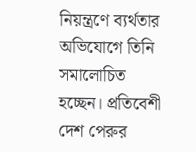নিয়ন্ত্রণে ব্যর্থতার অভিযোগে তিনি সমালোচিত হচ্ছেন। প্রতিবেশী দেশ পেরুর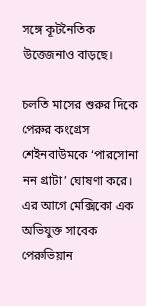সঙ্গে কূটনৈতিক উত্তেজনাও বাড়ছে।

চলতি মাসের শুরুর দিকে পেরুর কংগ্রেস শেইনবাউমকে ‘পারসোনা নন গ্রাটা’ ঘোষণা করে। এর আগে মেক্সিকো এক অভিযুক্ত সাবেক পেরুভিয়ান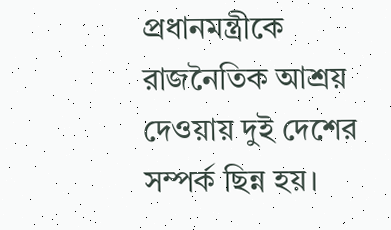প্রধানমন্ত্রীকে রাজনৈতিক আশ্রয় দেওয়ায় দুই দেশের সম্পর্ক ছিন্ন হয়।